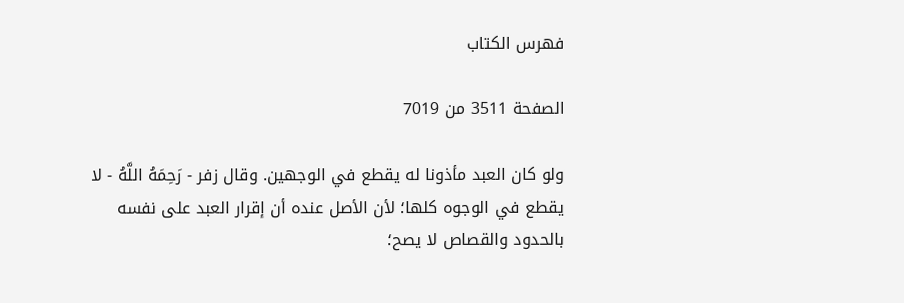فهرس الكتاب

الصفحة 3511 من 7019

ولو كان العبد مأذونا له يقطع في الوجهين. وقال زفر - رَحِمَهُ اللَّهُ - لا يقطع في الوجوه كلها؛ لأن الأصل عنده أن إقرار العبد على نفسه بالحدود والقصاص لا يصح؛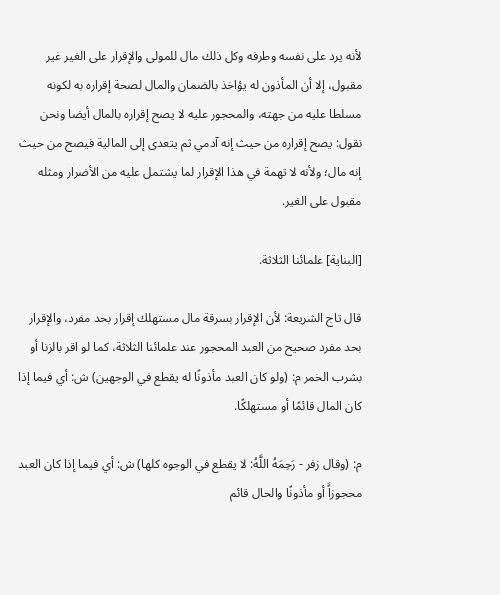لأنه يرد على نفسه وطرفه وكل ذلك مال للمولى والإقرار على الغير غير مقبول، إلا أن المأذون له يؤاخذ بالضمان والمال لصحة إقراره به لكونه مسلطا عليه من جهته، والمحجور عليه لا يصح إقراره بالمال أيضا ونحن نقول: يصح إقراره من حيث إنه آدمي ثم يتعدى إلى المالية فيصح من حيث إنه مال؛ ولأنه لا تهمة في هذا الإقرار لما يشتمل عليه من الأضرار ومثله مقبول على الغير.

[البناية] علمائنا الثلاثة.

قال تاج الشريعة: لأن الإقرار بسرقة مال مستهلك إقرار بحد مفرد، والإقرار بحد مفرد صحيح من العبد المحجور عند علمائنا الثلاثة، كما لو اقر بالزنا أو بشرب الخمر م: (ولو كان العبد مأذونًا له يقطع في الوجهين) ش: أي فيما إذا كان المال قائمًا أو مستهلكًا.

م: (وقال زفر - رَحِمَهُ اللَّهُ: لا يقطع في الوجوه كلها) ش: أي فيما إذا كان العبد محجوزاًَ أو مأذونًا والحال قائم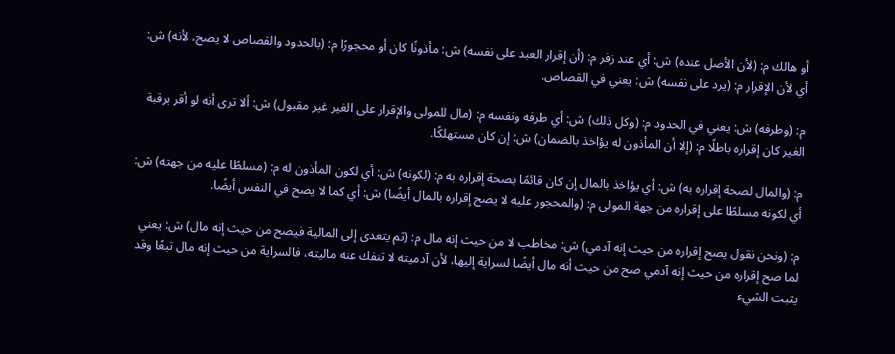أو هالك م: (لأن الأصل عنده) ش: أي عند زفر م: (أن إقرار العبد على نفسه) ش: مأذونًا كان أو محجورًا م: (بالحدود والقصاص لا يصح، لأنه) ش: أي لأن الإقرار م: (يرد على نفسه) ش: يعني في القصاص.

م: (وطرفه) ش: يعني في الحدود م: (وكل ذلك) ش: أي طرفه ونفسه م: (مال للمولى والإقرار على الغير غير مقبول) ش: ألا ترى أنه لو أقر برقبة الغير كان إقراره باطلًا م: (إلا أن المأذون له يؤاخذ بالضمان) ش: إن كان مستهلكًا.

م: (والمال لصحة إقراره به) ش: أي يؤاخذ بالمال إن كان قائمًا بصحة إقراره به م: (لكونه) ش: أي لكون المأذون له م: (مسلطًا عليه من جهته) ش: أي لكونه مسلطًا على إقراره من جهة المولى م: (والمحجور عليه لا يصح إقراره بالمال أيضًا) ش: أي كما لا يصح في النفس أيضًا.

م: (ونحن نقول يصح إقراره من حيث إنه آدمي) ش: مخاطب لا من حيث إنه مال م: (ثم يتعدى إلى المالية فيصح من حيث إنه مال) ش: يعني لما صح إقراره من حيث إنه آدمي صح من حيث أنه مال أيضًا لسراية إليها، لأن آدميته لا تنفك عنه ماليته، فالسراية من حيث إنه مال تبعًا وقد يثبت الشيء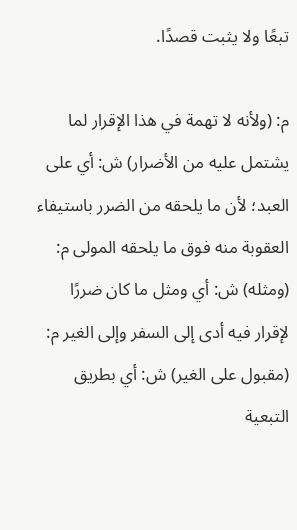تبعًا ولا يثبت قصدًا.

م: (ولأنه لا تهمة في هذا الإقرار لما يشتمل عليه من الأضرار) ش: أي على العبد؛ لأن ما يلحقه من الضرر باستيفاء العقوبة منه فوق ما يلحقه المولى م: (ومثله) ش: أي ومثل ما كان ضررًا لإقرار فيه أدى إلى السفر وإلى الغير م: (مقبول على الغير) ش: أي بطريق التبعية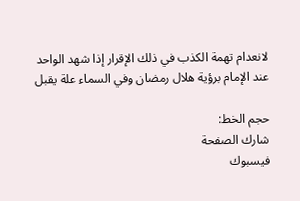لانعدام تهمة الكذب في ذلك الإقرار إذا شهد الواحد عند الإمام برؤية هلال رمضان وفي السماء علة يقبل

حجم الخط:
شارك الصفحة
فيسبوك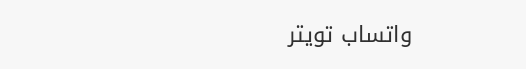واتساب تويتر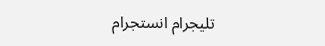تليجرام انستجرام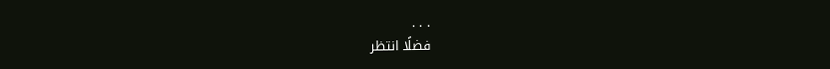. . .
فضلًا انتظر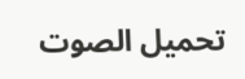تحميل الصوت